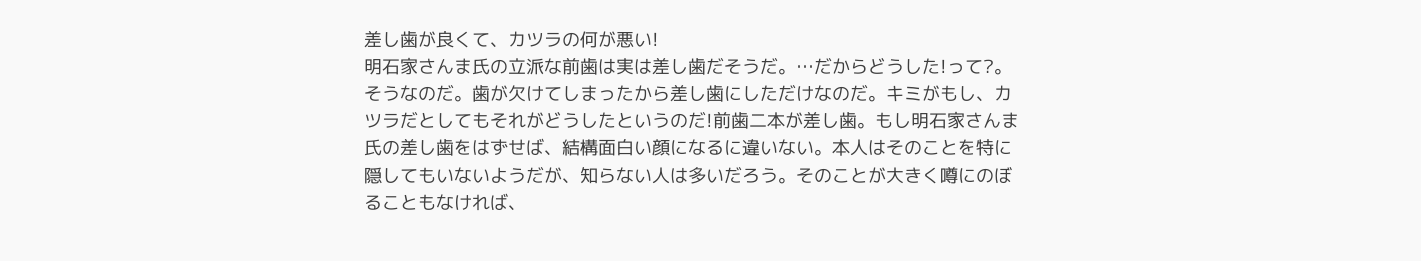差し歯が良くて、カツラの何が悪い!
明石家さんま氏の立派な前歯は実は差し歯だそうだ。…だからどうした!って?。そうなのだ。歯が欠けてしまったから差し歯にしただけなのだ。キミがもし、カツラだとしてもそれがどうしたというのだ!前歯二本が差し歯。もし明石家さんま氏の差し歯をはずせば、結構面白い顔になるに違いない。本人はそのことを特に隠してもいないようだが、知らない人は多いだろう。そのことが大きく噂にのぼることもなければ、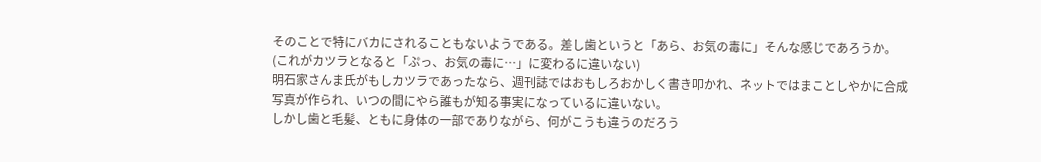そのことで特にバカにされることもないようである。差し歯というと「あら、お気の毒に」そんな感じであろうか。(これがカツラとなると「ぷっ、お気の毒に…」に変わるに違いない)
明石家さんま氏がもしカツラであったなら、週刊誌ではおもしろおかしく書き叩かれ、ネットではまことしやかに合成写真が作られ、いつの間にやら誰もが知る事実になっているに違いない。
しかし歯と毛髪、ともに身体の一部でありながら、何がこうも違うのだろう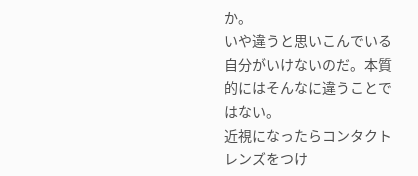か。
いや違うと思いこんでいる自分がいけないのだ。本質的にはそんなに違うことではない。
近視になったらコンタクトレンズをつけ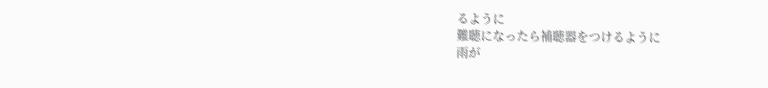るように
難聴になったら補聴器をつけるように
雨が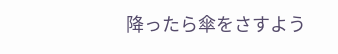降ったら傘をさすよう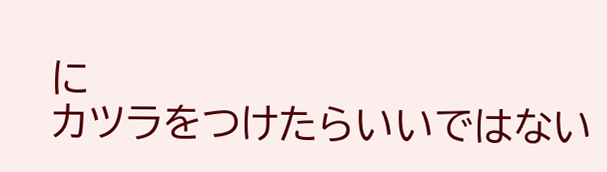に
カツラをつけたらいいではない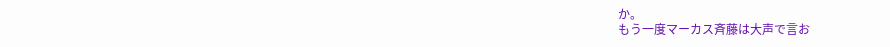か。
もう一度マーカス斉藤は大声で言お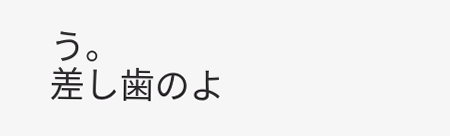う。
差し歯のよ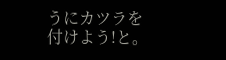うにカツラを付けよう!と。